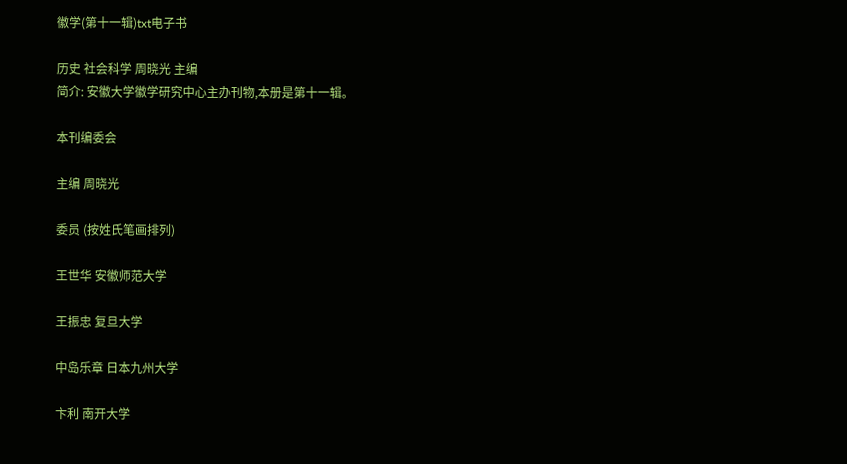徽学(第十一辑)txt电子书

历史 社会科学 周晓光 主编
简介: 安徽大学徽学研究中心主办刊物,本册是第十一辑。

本刊编委会

主编 周晓光

委员 (按姓氏笔画排列)

王世华 安徽师范大学

王振忠 复旦大学

中岛乐章 日本九州大学

卞利 南开大学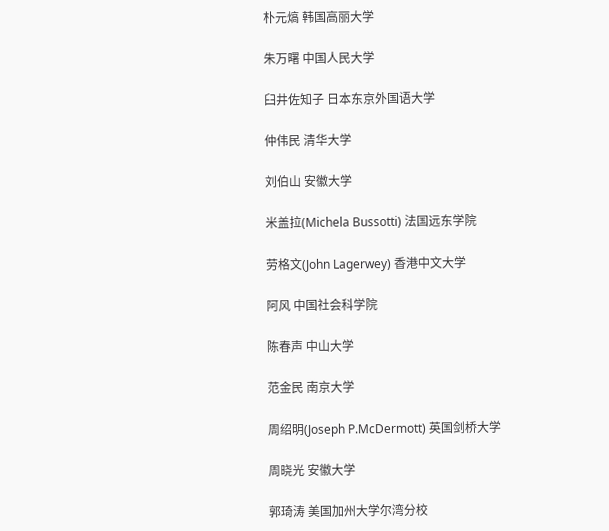朴元熇 韩国高丽大学

朱万曙 中国人民大学

臼井佐知子 日本东京外国语大学

仲伟民 清华大学

刘伯山 安徽大学

米盖拉(Michela Bussotti) 法国远东学院

劳格文(John Lagerwey) 香港中文大学

阿风 中国社会科学院

陈春声 中山大学

范金民 南京大学

周绍明(Joseph P.McDermott) 英国剑桥大学

周晓光 安徽大学

郭琦涛 美国加州大学尔湾分校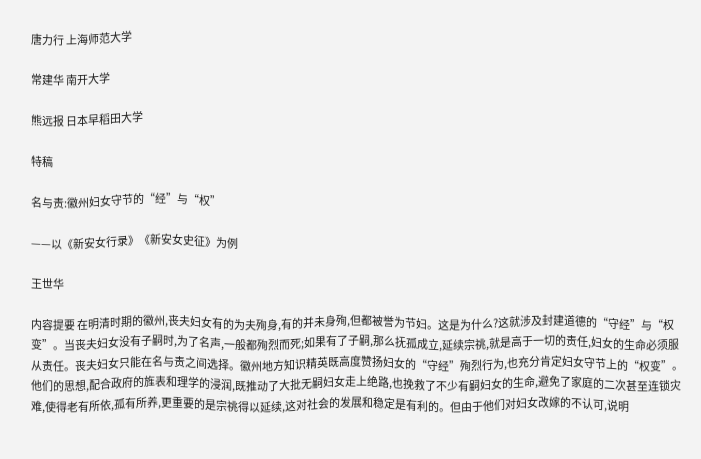唐力行 上海师范大学

常建华 南开大学

熊远报 日本早稻田大学

特稿

名与责:徽州妇女守节的“经”与“权”

——以《新安女行录》《新安女史征》为例

王世华

内容提要 在明清时期的徽州,丧夫妇女有的为夫殉身,有的并未身殉,但都被誉为节妇。这是为什么?这就涉及封建道德的“守经”与“权变”。当丧夫妇女没有子嗣时,为了名声,一般都殉烈而死;如果有了子嗣,那么抚孤成立,延续宗祧,就是高于一切的责任,妇女的生命必须服从责任。丧夫妇女只能在名与责之间选择。徽州地方知识精英既高度赞扬妇女的“守经”殉烈行为,也充分肯定妇女守节上的“权变”。他们的思想,配合政府的旌表和理学的浸润,既推动了大批无嗣妇女走上绝路,也挽救了不少有嗣妇女的生命,避免了家庭的二次甚至连锁灾难,使得老有所依,孤有所养,更重要的是宗祧得以延续,这对社会的发展和稳定是有利的。但由于他们对妇女改嫁的不认可,说明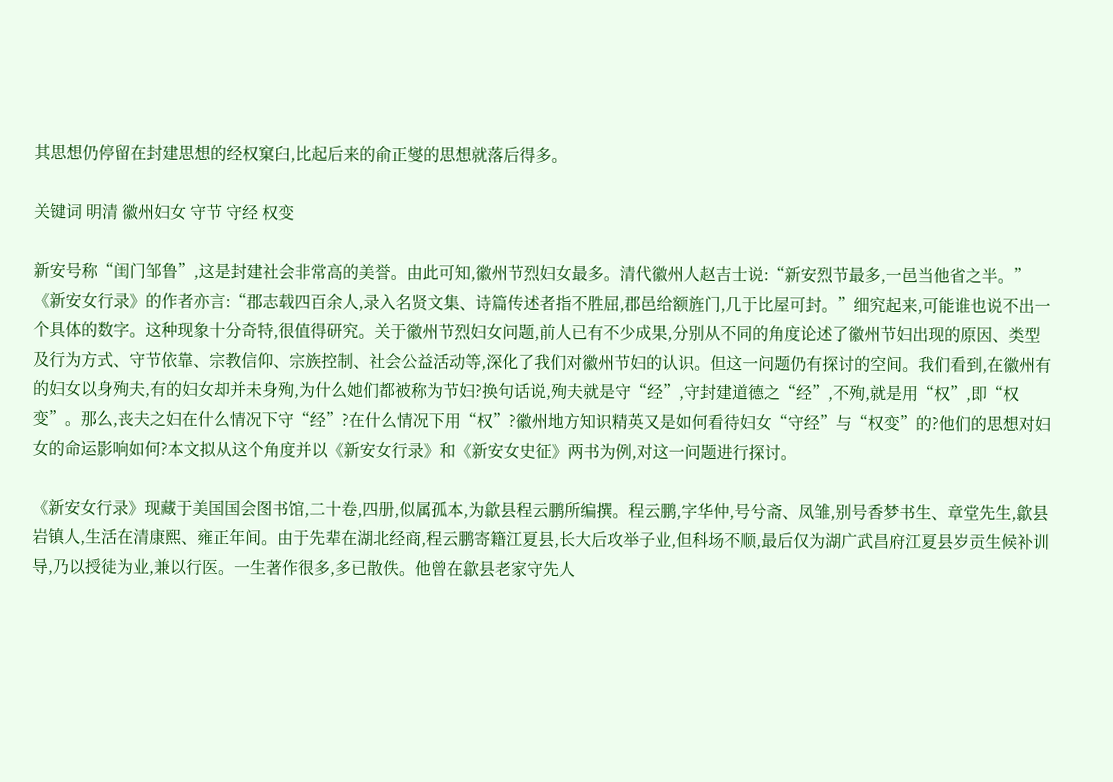其思想仍停留在封建思想的经权窠臼,比起后来的俞正燮的思想就落后得多。

关键词 明清 徽州妇女 守节 守经 权变

新安号称“闺门邹鲁”,这是封建社会非常高的美誉。由此可知,徽州节烈妇女最多。清代徽州人赵吉士说:“新安烈节最多,一邑当他省之半。”《新安女行录》的作者亦言:“郡志载四百余人,录入名贤文集、诗篇传述者指不胜屈,郡邑给额旌门,几于比屋可封。”细究起来,可能谁也说不出一个具体的数字。这种现象十分奇特,很值得研究。关于徽州节烈妇女问题,前人已有不少成果,分别从不同的角度论述了徽州节妇出现的原因、类型及行为方式、守节依靠、宗教信仰、宗族控制、社会公益活动等,深化了我们对徽州节妇的认识。但这一问题仍有探讨的空间。我们看到,在徽州有的妇女以身殉夫,有的妇女却并未身殉,为什么她们都被称为节妇?换句话说,殉夫就是守“经”,守封建道德之“经”,不殉,就是用“权”,即“权变”。那么,丧夫之妇在什么情况下守“经”?在什么情况下用“权”?徽州地方知识精英又是如何看待妇女“守经”与“权变”的?他们的思想对妇女的命运影响如何?本文拟从这个角度并以《新安女行录》和《新安女史征》两书为例,对这一问题进行探讨。

《新安女行录》现藏于美国国会图书馆,二十卷,四册,似属孤本,为歙县程云鹏所编撰。程云鹏,字华仲,号兮斋、凤雏,别号香梦书生、章堂先生,歙县岩镇人,生活在清康熙、雍正年间。由于先辈在湖北经商,程云鹏寄籍江夏县,长大后攻举子业,但科场不顺,最后仅为湖广武昌府江夏县岁贡生候补训导,乃以授徒为业,兼以行医。一生著作很多,多已散佚。他曾在歙县老家守先人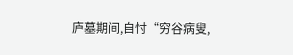庐墓期间,自忖“穷谷病叟,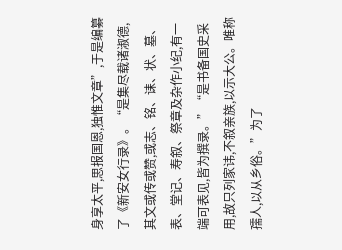身享太平,思报国恩,独惟文章”,于是编纂了《新安女行录》。“是集尽载诸淑德,其文或传或赞,或志、铭、诔、状、墓、表、堂记、寿叙、祭章及杂作小纪,有一端可表见,皆为撰录。”“是书备国史采用,故只列家讳,不叙亲族,以示大公。唯称孺人,以从乡俗。”为了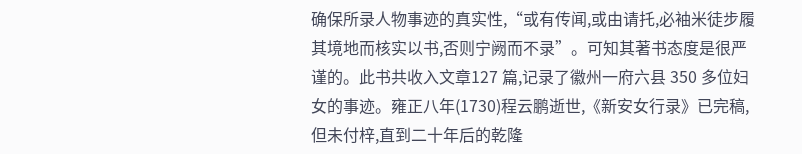确保所录人物事迹的真实性,“或有传闻,或由请托,必袖米徒步履其境地而核实以书,否则宁阙而不录”。可知其著书态度是很严谨的。此书共收入文章127 篇,记录了徽州一府六县 350 多位妇女的事迹。雍正八年(1730)程云鹏逝世,《新安女行录》已完稿,但未付梓,直到二十年后的乾隆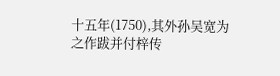十五年(1750),其外孙吴宽为之作跋并付梓传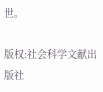世。

版权:社会科学文献出版社